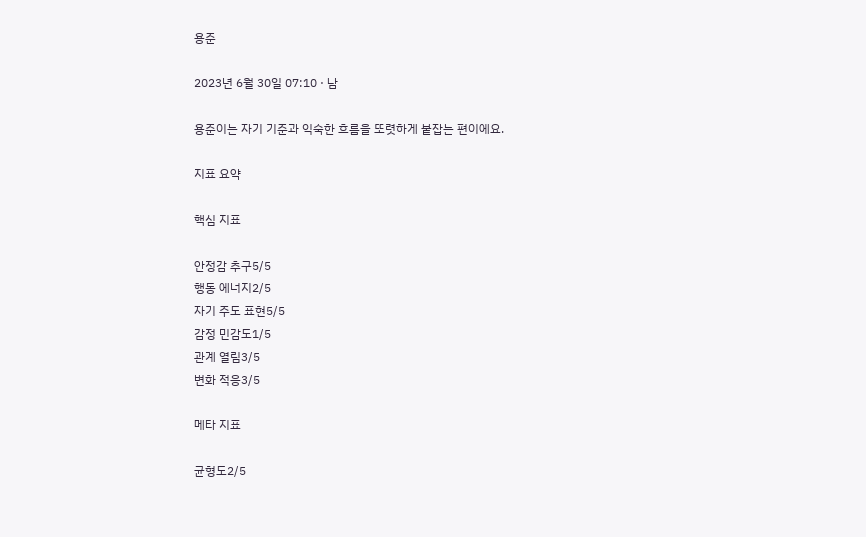용준

2023년 6월 30일 07:10 · 남

용준이는 자기 기준과 익숙한 흐름을 또렷하게 붙잡는 편이에요.

지표 요약

핵심 지표

안정감 추구5/5
행동 에너지2/5
자기 주도 표현5/5
감정 민감도1/5
관계 열림3/5
변화 적응3/5

메타 지표

균형도2/5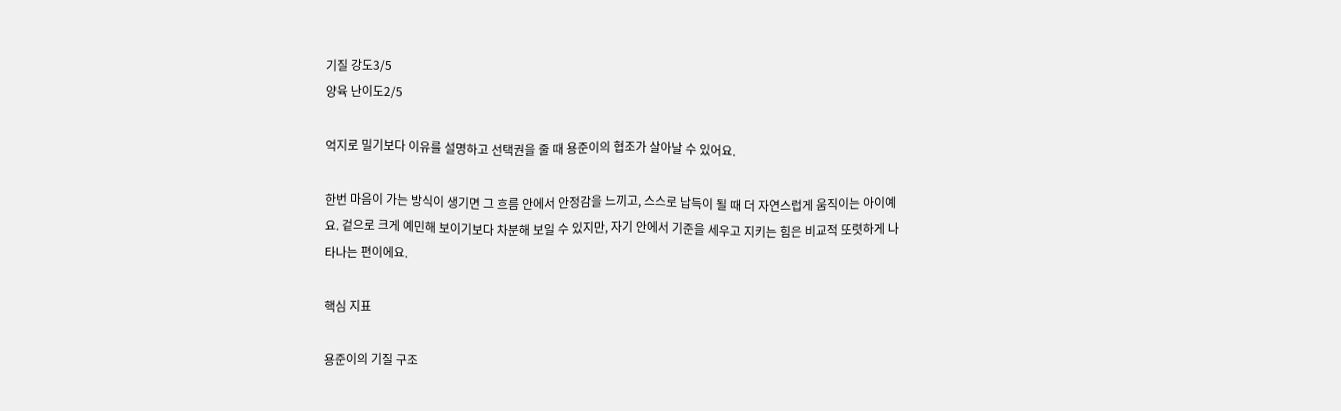기질 강도3/5
양육 난이도2/5

억지로 밀기보다 이유를 설명하고 선택권을 줄 때 용준이의 협조가 살아날 수 있어요.

한번 마음이 가는 방식이 생기면 그 흐름 안에서 안정감을 느끼고, 스스로 납득이 될 때 더 자연스럽게 움직이는 아이예요. 겉으로 크게 예민해 보이기보다 차분해 보일 수 있지만, 자기 안에서 기준을 세우고 지키는 힘은 비교적 또렷하게 나타나는 편이에요.

핵심 지표

용준이의 기질 구조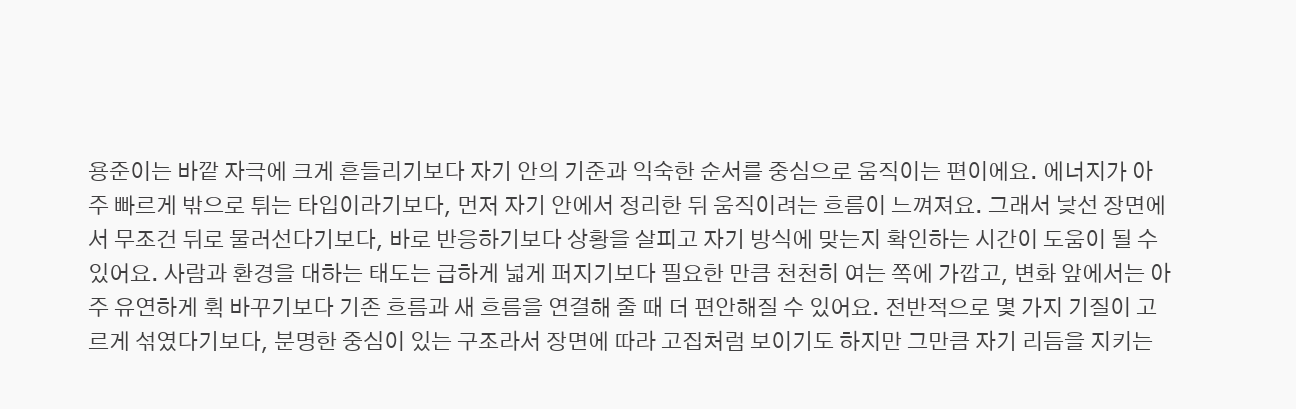용준이는 바깥 자극에 크게 흔들리기보다 자기 안의 기준과 익숙한 순서를 중심으로 움직이는 편이에요. 에너지가 아주 빠르게 밖으로 튀는 타입이라기보다, 먼저 자기 안에서 정리한 뒤 움직이려는 흐름이 느껴져요. 그래서 낯선 장면에서 무조건 뒤로 물러선다기보다, 바로 반응하기보다 상황을 살피고 자기 방식에 맞는지 확인하는 시간이 도움이 될 수 있어요. 사람과 환경을 대하는 태도는 급하게 넓게 퍼지기보다 필요한 만큼 천천히 여는 쪽에 가깝고, 변화 앞에서는 아주 유연하게 휙 바꾸기보다 기존 흐름과 새 흐름을 연결해 줄 때 더 편안해질 수 있어요. 전반적으로 몇 가지 기질이 고르게 섞였다기보다, 분명한 중심이 있는 구조라서 장면에 따라 고집처럼 보이기도 하지만 그만큼 자기 리듬을 지키는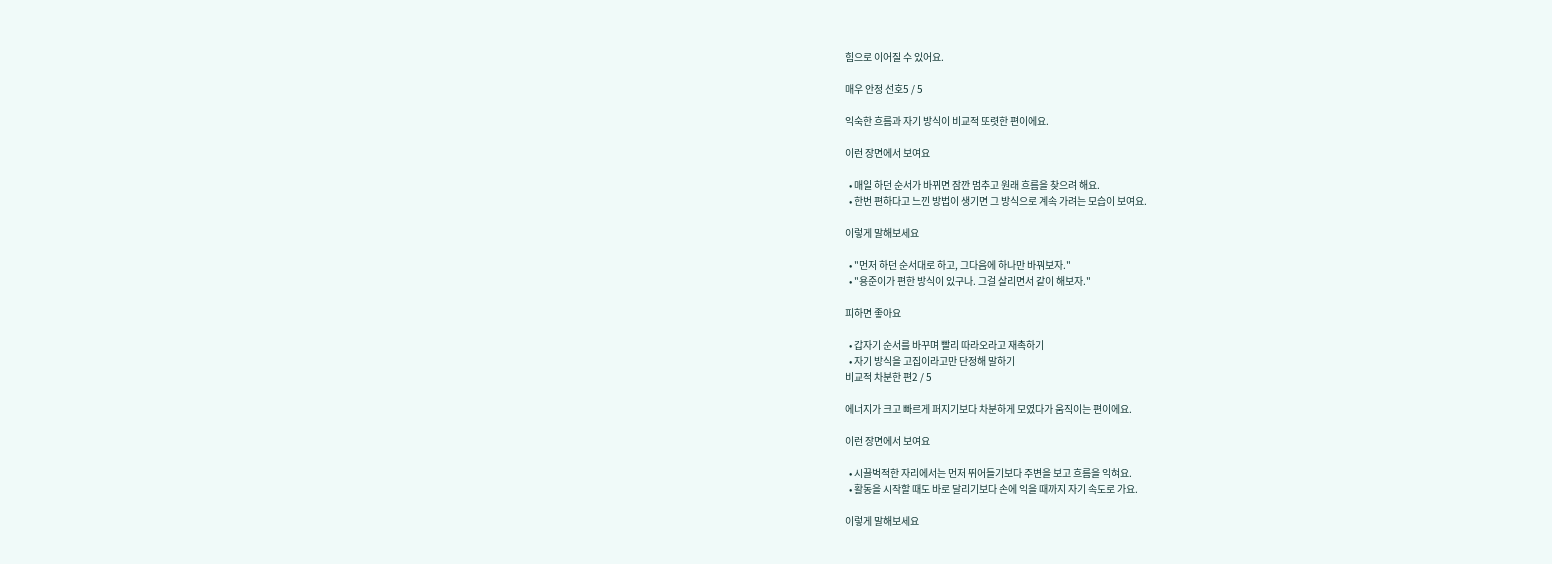힘으로 이어질 수 있어요.

매우 안정 선호5 / 5

익숙한 흐름과 자기 방식이 비교적 또렷한 편이에요.

이런 장면에서 보여요

  • 매일 하던 순서가 바뀌면 잠깐 멈추고 원래 흐름을 찾으려 해요.
  • 한번 편하다고 느낀 방법이 생기면 그 방식으로 계속 가려는 모습이 보여요.

이렇게 말해보세요

  • "먼저 하던 순서대로 하고, 그다음에 하나만 바꿔보자."
  • "용준이가 편한 방식이 있구나. 그걸 살리면서 같이 해보자."

피하면 좋아요

  • 갑자기 순서를 바꾸며 빨리 따라오라고 재촉하기
  • 자기 방식을 고집이라고만 단정해 말하기
비교적 차분한 편2 / 5

에너지가 크고 빠르게 퍼지기보다 차분하게 모였다가 움직이는 편이에요.

이런 장면에서 보여요

  • 시끌벅적한 자리에서는 먼저 뛰어들기보다 주변을 보고 흐름을 익혀요.
  • 활동을 시작할 때도 바로 달리기보다 손에 익을 때까지 자기 속도로 가요.

이렇게 말해보세요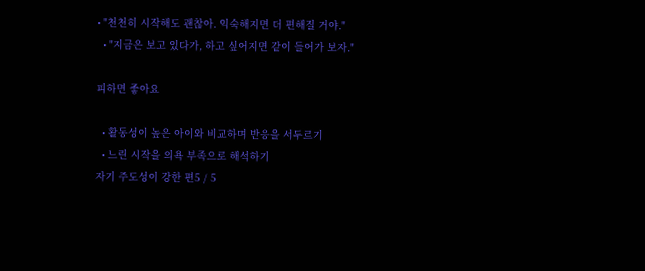• "천천히 시작해도 괜찮아. 익숙해지면 더 편해질 거야."
  • "지금은 보고 있다가, 하고 싶어지면 같이 들어가 보자."

피하면 좋아요

  • 활동성이 높은 아이와 비교하며 반응을 서두르기
  • 느린 시작을 의욕 부족으로 해석하기
자기 주도성이 강한 편5 / 5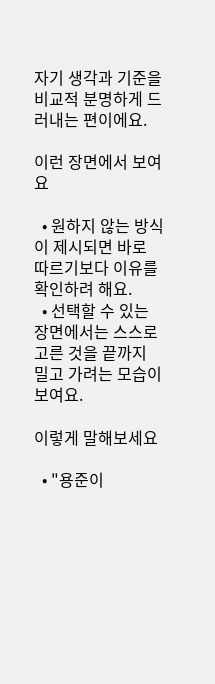자기 생각과 기준을 비교적 분명하게 드러내는 편이에요.

이런 장면에서 보여요

  • 원하지 않는 방식이 제시되면 바로 따르기보다 이유를 확인하려 해요.
  • 선택할 수 있는 장면에서는 스스로 고른 것을 끝까지 밀고 가려는 모습이 보여요.

이렇게 말해보세요

  • "용준이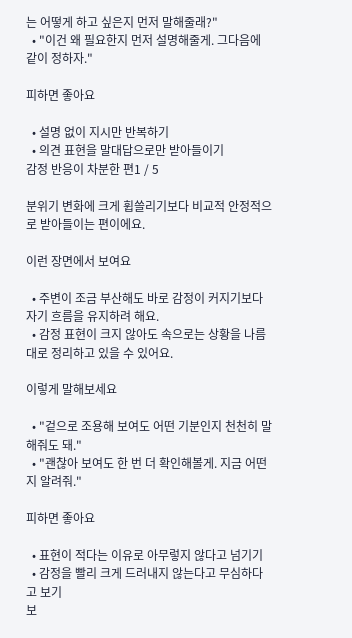는 어떻게 하고 싶은지 먼저 말해줄래?"
  • "이건 왜 필요한지 먼저 설명해줄게. 그다음에 같이 정하자."

피하면 좋아요

  • 설명 없이 지시만 반복하기
  • 의견 표현을 말대답으로만 받아들이기
감정 반응이 차분한 편1 / 5

분위기 변화에 크게 휩쓸리기보다 비교적 안정적으로 받아들이는 편이에요.

이런 장면에서 보여요

  • 주변이 조금 부산해도 바로 감정이 커지기보다 자기 흐름을 유지하려 해요.
  • 감정 표현이 크지 않아도 속으로는 상황을 나름대로 정리하고 있을 수 있어요.

이렇게 말해보세요

  • "겉으로 조용해 보여도 어떤 기분인지 천천히 말해줘도 돼."
  • "괜찮아 보여도 한 번 더 확인해볼게. 지금 어떤지 알려줘."

피하면 좋아요

  • 표현이 적다는 이유로 아무렇지 않다고 넘기기
  • 감정을 빨리 크게 드러내지 않는다고 무심하다고 보기
보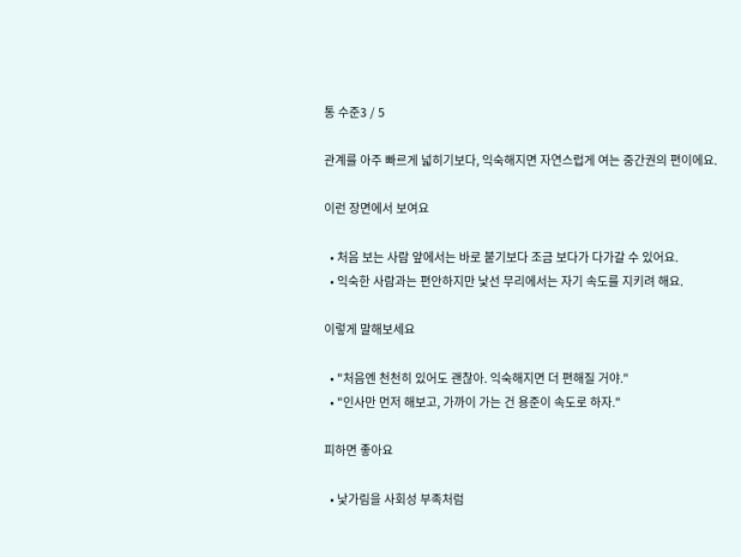통 수준3 / 5

관계를 아주 빠르게 넓히기보다, 익숙해지면 자연스럽게 여는 중간권의 편이에요.

이런 장면에서 보여요

  • 처음 보는 사람 앞에서는 바로 붙기보다 조금 보다가 다가갈 수 있어요.
  • 익숙한 사람과는 편안하지만 낯선 무리에서는 자기 속도를 지키려 해요.

이렇게 말해보세요

  • "처음엔 천천히 있어도 괜찮아. 익숙해지면 더 편해질 거야."
  • "인사만 먼저 해보고, 가까이 가는 건 용준이 속도로 하자."

피하면 좋아요

  • 낯가림을 사회성 부족처럼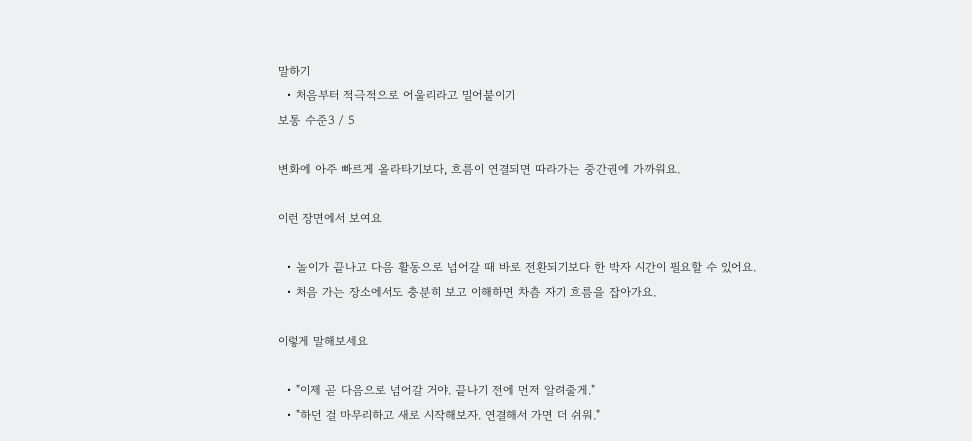말하기
  • 처음부터 적극적으로 어울리라고 밀어붙이기
보통 수준3 / 5

변화에 아주 빠르게 올라타기보다, 흐름이 연결되면 따라가는 중간권에 가까워요.

이런 장면에서 보여요

  • 놀이가 끝나고 다음 활동으로 넘어갈 때 바로 전환되기보다 한 박자 시간이 필요할 수 있어요.
  • 처음 가는 장소에서도 충분히 보고 이해하면 차츰 자기 흐름을 잡아가요.

이렇게 말해보세요

  • "이제 곧 다음으로 넘어갈 거야. 끝나기 전에 먼저 알려줄게."
  • "하던 걸 마무리하고 새로 시작해보자. 연결해서 가면 더 쉬워."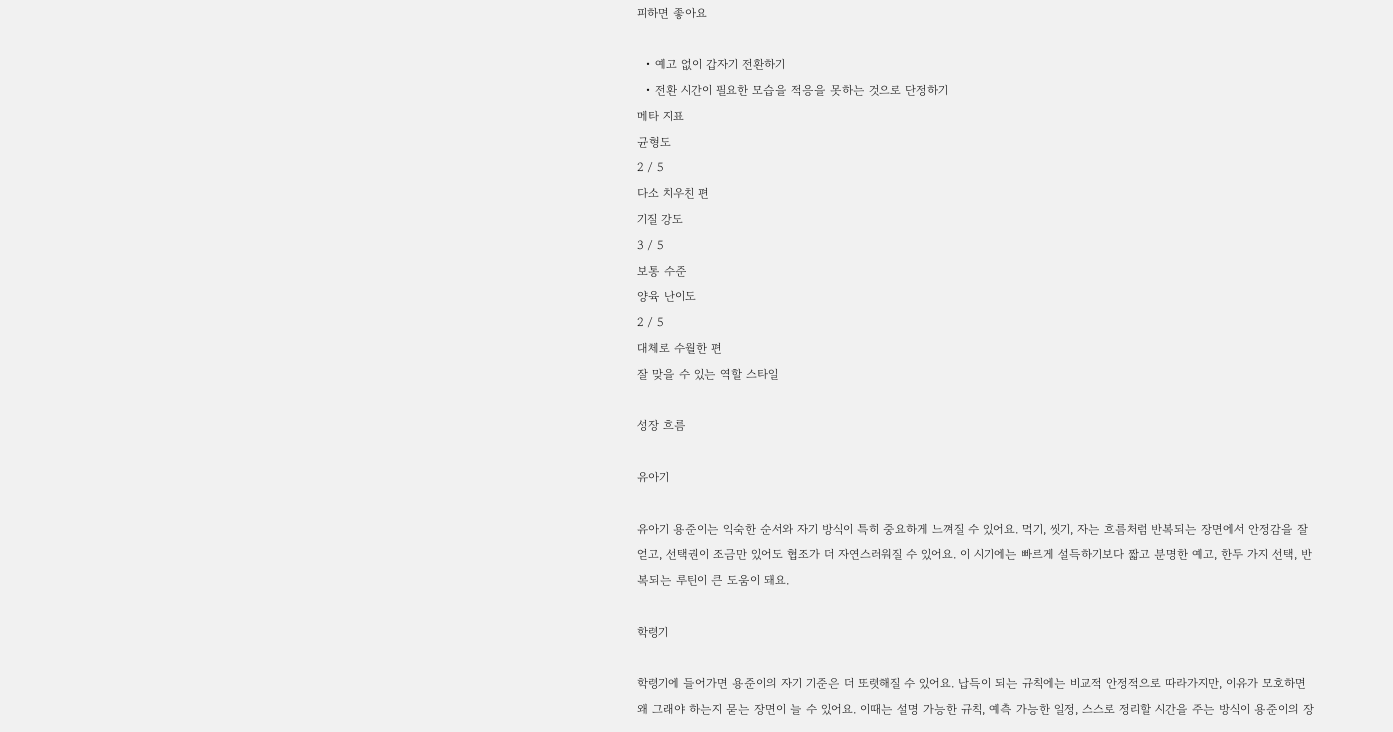피하면 좋아요

  • 예고 없이 갑자기 전환하기
  • 전환 시간이 필요한 모습을 적응을 못하는 것으로 단정하기
메타 지표
균형도
2 / 5
다소 치우친 편
기질 강도
3 / 5
보통 수준
양육 난이도
2 / 5
대체로 수월한 편
잘 맞을 수 있는 역할 스타일

성장 흐름

유아기

유아기 용준이는 익숙한 순서와 자기 방식이 특히 중요하게 느껴질 수 있어요. 먹기, 씻기, 자는 흐름처럼 반복되는 장면에서 안정감을 잘 얻고, 선택권이 조금만 있어도 협조가 더 자연스러워질 수 있어요. 이 시기에는 빠르게 설득하기보다 짧고 분명한 예고, 한두 가지 선택, 반복되는 루틴이 큰 도움이 돼요.

학령기

학령기에 들어가면 용준이의 자기 기준은 더 또렷해질 수 있어요. 납득이 되는 규칙에는 비교적 안정적으로 따라가지만, 이유가 모호하면 왜 그래야 하는지 묻는 장면이 늘 수 있어요. 이때는 설명 가능한 규칙, 예측 가능한 일정, 스스로 정리할 시간을 주는 방식이 용준이의 장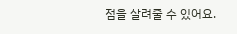점을 살려줄 수 있어요.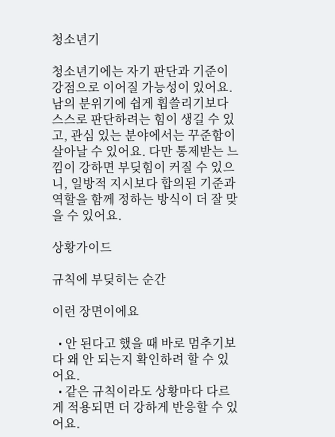청소년기

청소년기에는 자기 판단과 기준이 강점으로 이어질 가능성이 있어요. 남의 분위기에 쉽게 휩쓸리기보다 스스로 판단하려는 힘이 생길 수 있고, 관심 있는 분야에서는 꾸준함이 살아날 수 있어요. 다만 통제받는 느낌이 강하면 부딪힘이 커질 수 있으니, 일방적 지시보다 합의된 기준과 역할을 함께 정하는 방식이 더 잘 맞을 수 있어요.

상황가이드

규칙에 부딪히는 순간

이런 장면이에요

  • 안 된다고 했을 때 바로 멈추기보다 왜 안 되는지 확인하려 할 수 있어요.
  • 같은 규칙이라도 상황마다 다르게 적용되면 더 강하게 반응할 수 있어요.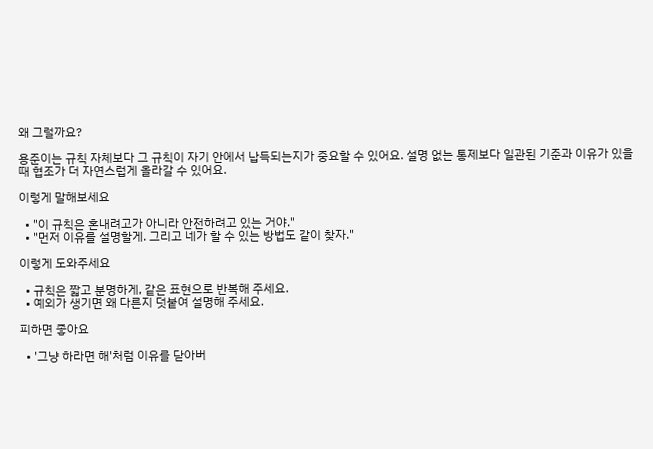왜 그럴까요?

용준이는 규칙 자체보다 그 규칙이 자기 안에서 납득되는지가 중요할 수 있어요. 설명 없는 통제보다 일관된 기준과 이유가 있을 때 협조가 더 자연스럽게 올라갈 수 있어요.

이렇게 말해보세요

  • "이 규칙은 혼내려고가 아니라 안전하려고 있는 거야."
  • "먼저 이유를 설명할게. 그리고 네가 할 수 있는 방법도 같이 찾자."

이렇게 도와주세요

  • 규칙은 짧고 분명하게, 같은 표현으로 반복해 주세요.
  • 예외가 생기면 왜 다른지 덧붙여 설명해 주세요.

피하면 좋아요

  • '그냥 하라면 해'처럼 이유를 닫아버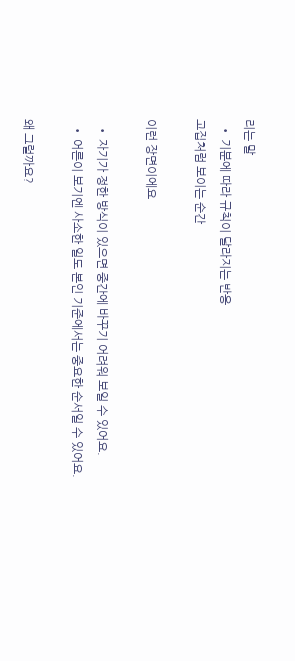리는 말
  • 기분에 따라 규칙이 달라지는 반응
고집처럼 보이는 순간

이런 장면이에요

  • 자기가 정한 방식이 있으면 중간에 바꾸기 어려워 보일 수 있어요.
  • 어른이 보기엔 사소한 일도 본인 기준에서는 중요한 순서일 수 있어요.

왜 그럴까요?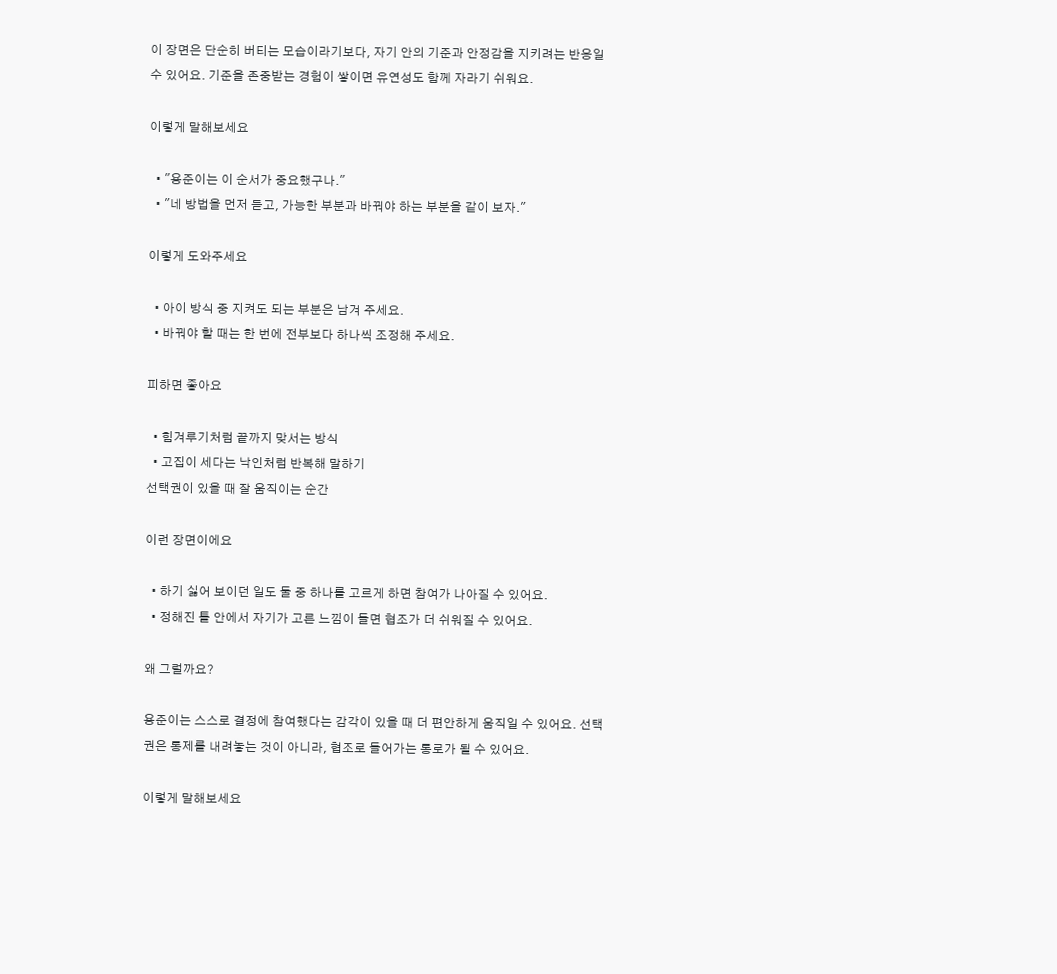이 장면은 단순히 버티는 모습이라기보다, 자기 안의 기준과 안정감을 지키려는 반응일 수 있어요. 기준을 존중받는 경험이 쌓이면 유연성도 함께 자라기 쉬워요.

이렇게 말해보세요

  • "용준이는 이 순서가 중요했구나."
  • "네 방법을 먼저 듣고, 가능한 부분과 바꿔야 하는 부분을 같이 보자."

이렇게 도와주세요

  • 아이 방식 중 지켜도 되는 부분은 남겨 주세요.
  • 바꿔야 할 때는 한 번에 전부보다 하나씩 조정해 주세요.

피하면 좋아요

  • 힘겨루기처럼 끝까지 맞서는 방식
  • 고집이 세다는 낙인처럼 반복해 말하기
선택권이 있을 때 잘 움직이는 순간

이런 장면이에요

  • 하기 싫어 보이던 일도 둘 중 하나를 고르게 하면 참여가 나아질 수 있어요.
  • 정해진 틀 안에서 자기가 고른 느낌이 들면 협조가 더 쉬워질 수 있어요.

왜 그럴까요?

용준이는 스스로 결정에 참여했다는 감각이 있을 때 더 편안하게 움직일 수 있어요. 선택권은 통제를 내려놓는 것이 아니라, 협조로 들어가는 통로가 될 수 있어요.

이렇게 말해보세요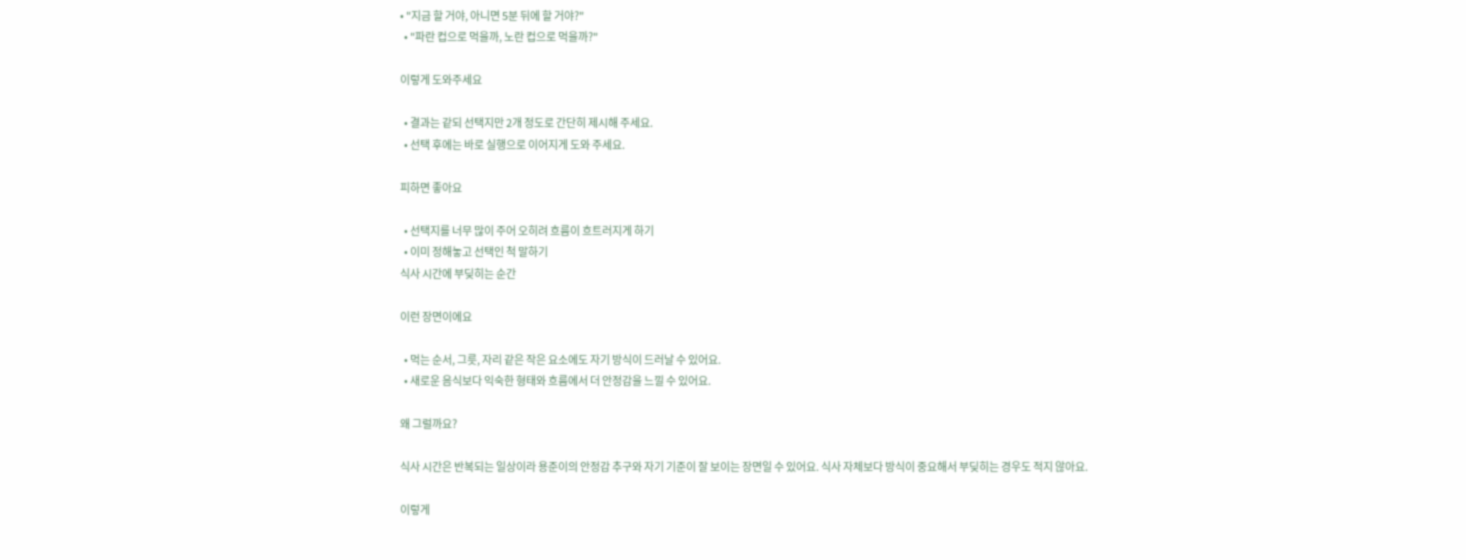• "지금 할 거야, 아니면 5분 뒤에 할 거야?"
  • "파란 컵으로 먹을까, 노란 컵으로 먹을까?"

이렇게 도와주세요

  • 결과는 같되 선택지만 2개 정도로 간단히 제시해 주세요.
  • 선택 후에는 바로 실행으로 이어지게 도와 주세요.

피하면 좋아요

  • 선택지를 너무 많이 주어 오히려 흐름이 흐트러지게 하기
  • 이미 정해놓고 선택인 척 말하기
식사 시간에 부딪히는 순간

이런 장면이에요

  • 먹는 순서, 그릇, 자리 같은 작은 요소에도 자기 방식이 드러날 수 있어요.
  • 새로운 음식보다 익숙한 형태와 흐름에서 더 안정감을 느낄 수 있어요.

왜 그럴까요?

식사 시간은 반복되는 일상이라 용준이의 안정감 추구와 자기 기준이 잘 보이는 장면일 수 있어요. 식사 자체보다 방식이 중요해서 부딪히는 경우도 적지 않아요.

이렇게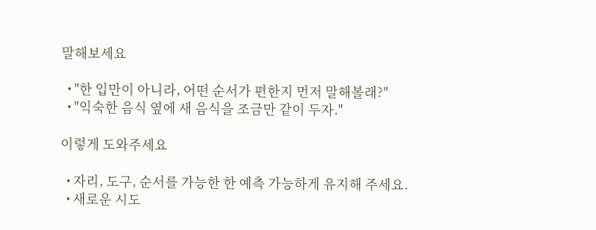말해보세요

  • "한 입만이 아니라, 어떤 순서가 편한지 먼저 말해볼래?"
  • "익숙한 음식 옆에 새 음식을 조금만 같이 두자."

이렇게 도와주세요

  • 자리, 도구, 순서를 가능한 한 예측 가능하게 유지해 주세요.
  • 새로운 시도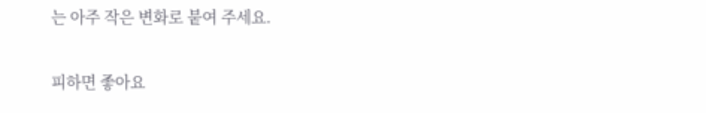는 아주 작은 변화로 붙여 주세요.

피하면 좋아요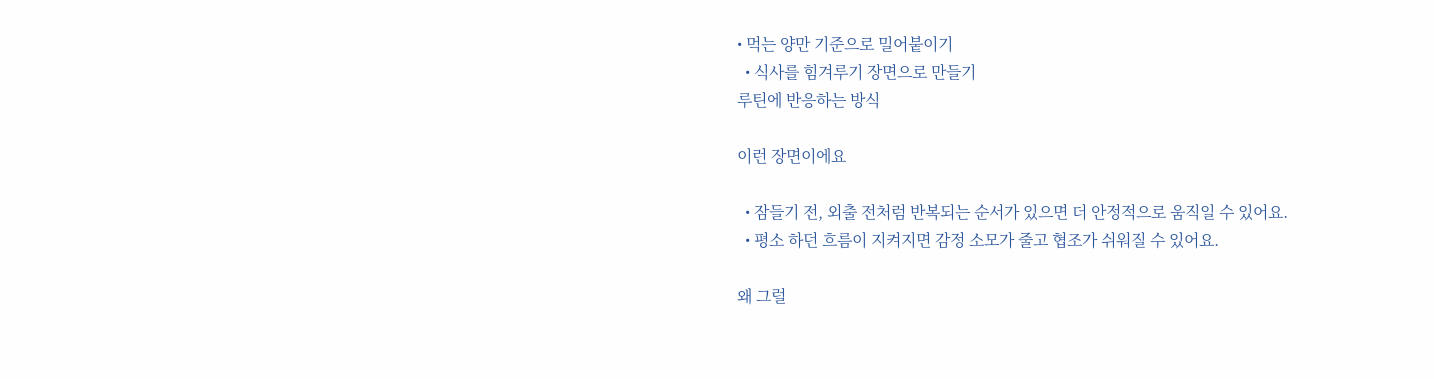• 먹는 양만 기준으로 밀어붙이기
  • 식사를 힘겨루기 장면으로 만들기
루틴에 반응하는 방식

이런 장면이에요

  • 잠들기 전, 외출 전처럼 반복되는 순서가 있으면 더 안정적으로 움직일 수 있어요.
  • 평소 하던 흐름이 지켜지면 감정 소모가 줄고 협조가 쉬워질 수 있어요.

왜 그럴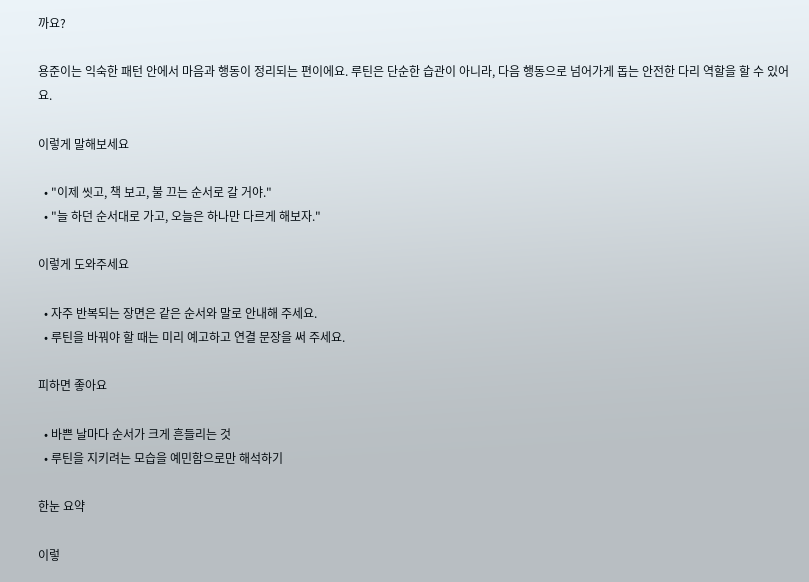까요?

용준이는 익숙한 패턴 안에서 마음과 행동이 정리되는 편이에요. 루틴은 단순한 습관이 아니라, 다음 행동으로 넘어가게 돕는 안전한 다리 역할을 할 수 있어요.

이렇게 말해보세요

  • "이제 씻고, 책 보고, 불 끄는 순서로 갈 거야."
  • "늘 하던 순서대로 가고, 오늘은 하나만 다르게 해보자."

이렇게 도와주세요

  • 자주 반복되는 장면은 같은 순서와 말로 안내해 주세요.
  • 루틴을 바꿔야 할 때는 미리 예고하고 연결 문장을 써 주세요.

피하면 좋아요

  • 바쁜 날마다 순서가 크게 흔들리는 것
  • 루틴을 지키려는 모습을 예민함으로만 해석하기

한눈 요약

이렇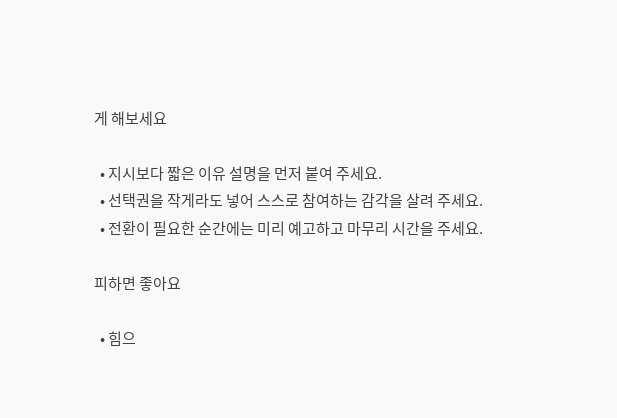게 해보세요

  • 지시보다 짧은 이유 설명을 먼저 붙여 주세요.
  • 선택권을 작게라도 넣어 스스로 참여하는 감각을 살려 주세요.
  • 전환이 필요한 순간에는 미리 예고하고 마무리 시간을 주세요.

피하면 좋아요

  • 힘으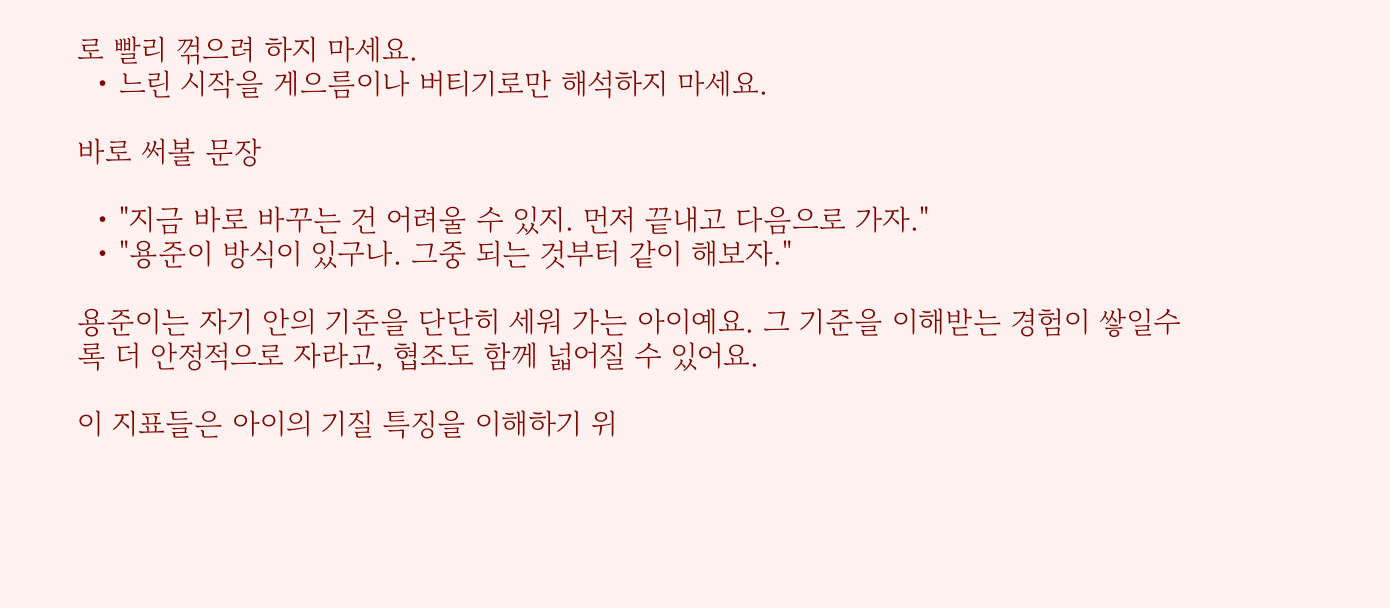로 빨리 꺾으려 하지 마세요.
  • 느린 시작을 게으름이나 버티기로만 해석하지 마세요.

바로 써볼 문장

  • "지금 바로 바꾸는 건 어려울 수 있지. 먼저 끝내고 다음으로 가자."
  • "용준이 방식이 있구나. 그중 되는 것부터 같이 해보자."

용준이는 자기 안의 기준을 단단히 세워 가는 아이예요. 그 기준을 이해받는 경험이 쌓일수록 더 안정적으로 자라고, 협조도 함께 넓어질 수 있어요.

이 지표들은 아이의 기질 특징을 이해하기 위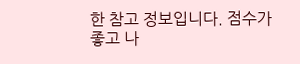한 참고 정보입니다. 점수가 좋고 나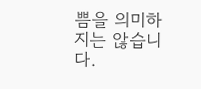쁨을 의미하지는 않습니다.